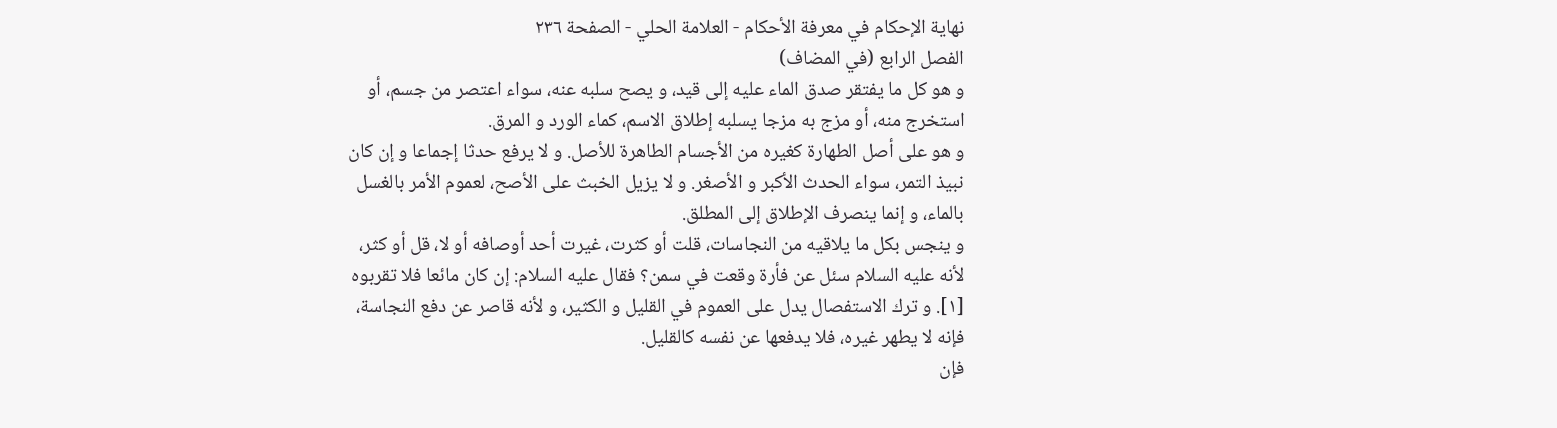نهاية الإحكام في معرفة الأحكام - العلامة الحلي - الصفحة ٢٣٦
الفصل الرابع (في المضاف)
و هو كل ما يفتقر صدق الماء عليه إلى قيد، و يصح سلبه عنه، سواء اعتصر من جسم، أو استخرج منه، أو مزج به مزجا يسلبه إطلاق الاسم، كماء الورد و المرق.
و هو على أصل الطهارة كغيره من الأجسام الطاهرة للأصل. و لا يرفع حدثا إجماعا و إن كان نبيذ التمر، سواء الحدث الأكبر و الأصغر. و لا يزيل الخبث على الأصح، لعموم الأمر بالغسل بالماء، و إنما ينصرف الإطلاق إلى المطلق.
و ينجس بكل ما يلاقيه من النجاسات، قلت أو كثرت، غيرت أحد أوصافه أو لا، قل أو كثر، لأنه عليه السلام سئل عن فأرة وقعت في سمن؟ فقال عليه السلام: إن كان مائعا فلا تقربوه [١]. و ترك الاستفصال يدل على العموم في القليل و الكثير، و لأنه قاصر عن دفع النجاسة، فإنه لا يطهر غيره، فلا يدفعها عن نفسه كالقليل.
فإن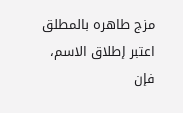مزج طاهره بالمطلق اعتبر إطلاق الاسم، فإن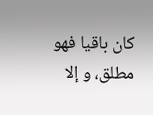كان باقيا فهو مطلق، و إلا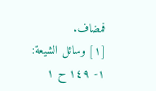فمضاف.
[١] وسائل الشيعة: ١- ١٤٩ ح ١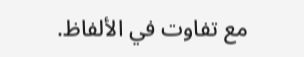مع تفاوت في الألفاظ.